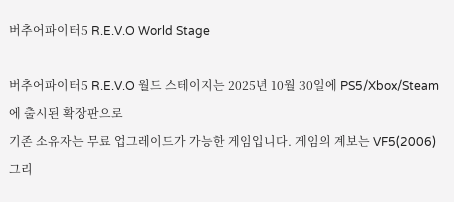버추어파이터5 R.E.V.O World Stage

버추어파이터5 R.E.V.O 월드 스테이지는 2025년 10월 30일에 PS5/Xbox/Steam에 출시된 확장판으로
기존 소유자는 무료 업그레이드가 가능한 게임입니다. 게임의 계보는 VF5(2006)그리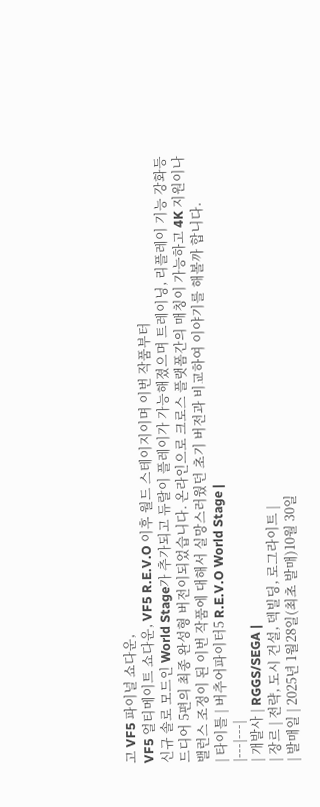고 VF5 파이널 쇼다운,
VF5 얼티메이트 쇼다운, VF5 R.E.V.O 이후 월드 스테이지이며 이번 작품부터
신규 솔로 모드인 World Stage가 추가되고 듀랄이 플레이가 가능해졌으며 트레이닝, 리플레이 기능 강화등
드디어 5편의 최종 완성형 버전이되었습니다. 온라인으로 크로스 플랫폼간의 매칭이 가능하고 4K 지원이나
밸런스 조정이 된 이번 작품에 대해서 실망스러웠던 초기 버전과 비교하여 이야기를 해볼까 합니다.
| 타이틀 | 버추어파이터5 R.E.V.O World Stage |
|---|---|
| 개발사 | RGGS/SEGA |
| 장르 | 전략, 도시 건설, 덱빌딩, 로그라이트 |
| 발매일 | 2025년 1월28일(최초 발매)10월 30일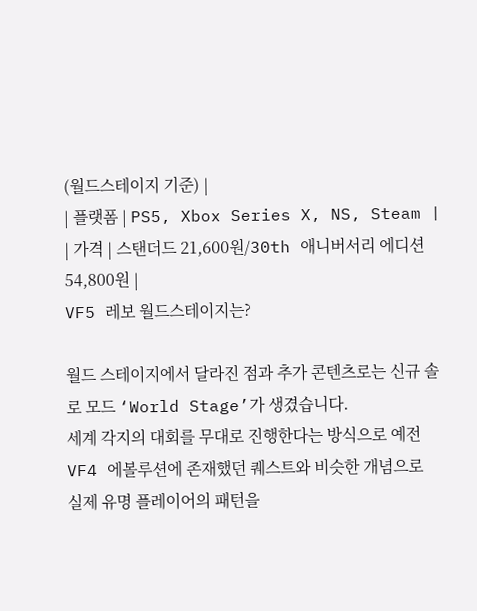(월드스테이지 기준) |
| 플랫폼 | PS5, Xbox Series X, NS, Steam |
| 가격 | 스탠더드 21,600원/30th 애니버서리 에디션 54,800원 |
VF5 레보 월드스테이지는?

월드 스테이지에서 달라진 점과 추가 콘텐츠로는 신규 솔로 모드 ‘World Stage’가 생겼습니다.
세계 각지의 대회를 무대로 진행한다는 방식으로 예전 VF4 에볼루션에 존재했던 퀘스트와 비슷한 개념으로
실제 유명 플레이어의 패턴을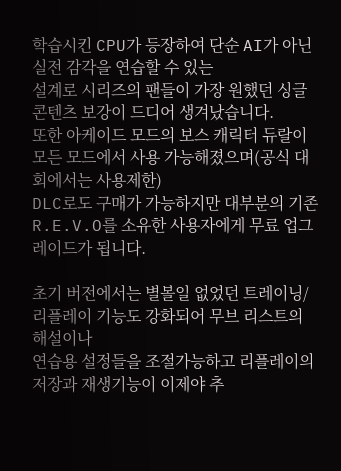학습시킨 CPU가 등장하여 단순 AI가 아닌 실전 감각을 연습할 수 있는
설계로 시리즈의 팬들이 가장 원했던 싱글 콘텐츠 보강이 드디어 생겨났습니다.
또한 아케이드 모드의 보스 캐릭터 듀랄이 모든 모드에서 사용 가능해졌으며(공식 대회에서는 사용제한)
DLC로도 구매가 가능하지만 대부분의 기존 R.E.V.O를 소유한 사용자에게 무료 업그레이드가 됩니다.

초기 버전에서는 별볼일 없었던 트레이닝/리플레이 기능도 강화되어 무브 리스트의 해설이나
연습용 설정들을 조절가능하고 리플레이의 저장과 재생기능이 이제야 추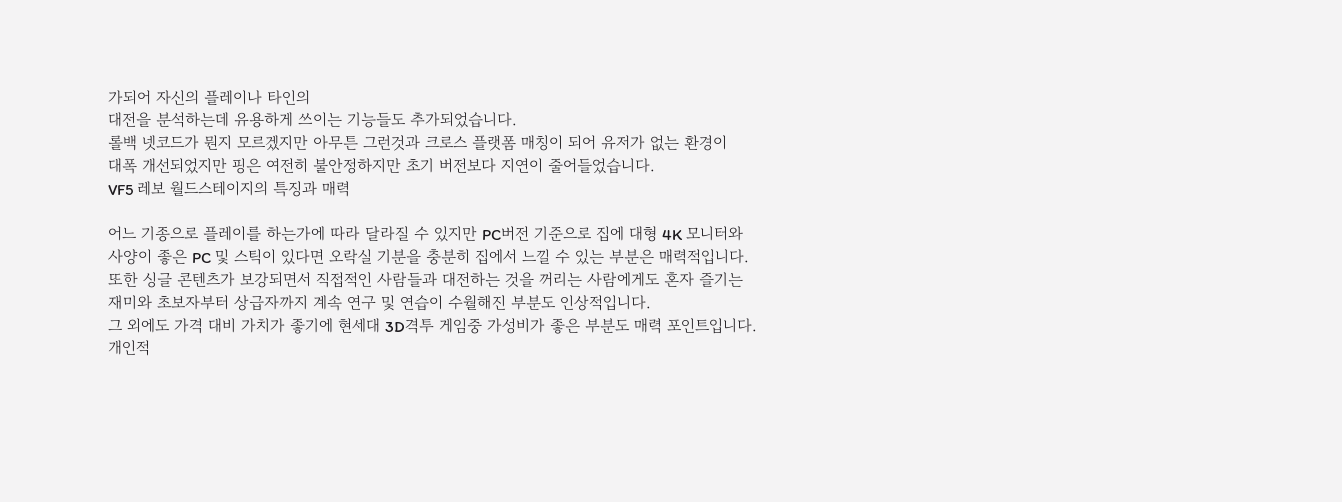가되어 자신의 플레이나 타인의
대전을 분석하는데 유용하게 쓰이는 기능들도 추가되었습니다.
롤백 넷코드가 뭔지 모르겠지만 아무튼 그런것과 크로스 플랫폼 매칭이 되어 유저가 없는 환경이
대폭 개선되었지만 핑은 여전히 불안정하지만 초기 버전보다 지연이 줄어들었습니다.
VF5 레보 월드스테이지의 특징과 매력

어느 기종으로 플레이를 하는가에 따라 달라질 수 있지만 PC버전 기준으로 집에 대형 4K 모니터와
사양이 좋은 PC 및 스틱이 있다면 오락실 기분을 충분히 집에서 느낄 수 있는 부분은 매력적입니다.
또한 싱글 콘텐츠가 보강되면서 직접적인 사람들과 대전하는 것을 꺼리는 사람에게도 혼자 즐기는
재미와 초보자부터 상급자까지 계속 연구 및 연습이 수월해진 부분도 인상적입니다.
그 외에도 가격 대비 가치가 좋기에 현세대 3D격투 게임중 가성비가 좋은 부분도 매력 포인트입니다.
개인적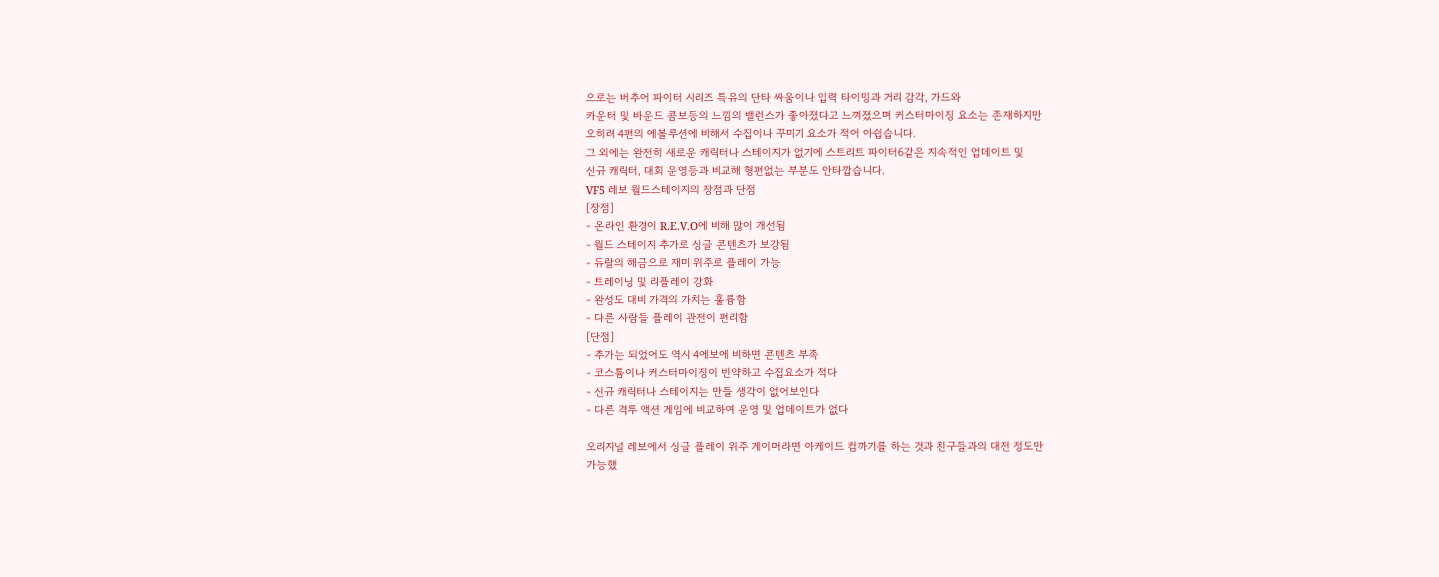으로는 버추어 파이터 시리즈 특유의 단타 싸움이나 입력 타이밍과 거리 감각, 가드와
카운터 및 바운드 콤보등의 느낌의 밸런스가 좋아졌다고 느껴졌으며 커스터마이징 요소는 존재하지만
오히려 4편의 에볼루션에 비해서 수집이나 꾸미기 요소가 적어 아쉽습니다.
그 외에는 완전히 새로운 캐릭터나 스테이지가 없기에 스트리트 파이터6같은 지속적인 업데이트 및
신규 캐릭터, 대회 운영등과 비교해 형편없는 부분도 안타깝습니다.
VF5 레보 월드스테이지의 장점과 단점
[장점]
- 온라인 환경이 R.E.V.O에 비해 많이 개선됨
- 월드 스테이지 추가로 싱글 콘텐츠가 보강됨
- 듀랄의 해금으로 재미 위주로 플레이 가능
- 트레이닝 및 리플레이 강화
- 완성도 대비 가격의 가치는 훌륭함
- 다른 사람들 플레이 관전이 편리함
[단점]
- 추가는 되었어도 역시 4에보에 비하면 콘텐츠 부족
- 코스튬이나 커스터마이징이 빈약하고 수집요소가 적다
- 신규 캐릭터나 스테이지는 만들 생각이 없어보인다
- 다른 격투 액션 게임에 비교하여 운영 및 업데이트가 없다

오리지널 레보에서 싱글 플레이 위주 게이머라면 아케이드 컴까기를 하는 것과 친구들과의 대전 정도만
가능했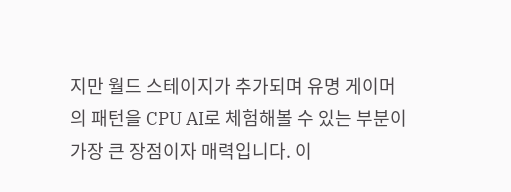지만 월드 스테이지가 추가되며 유명 게이머의 패턴을 CPU AI로 체험해볼 수 있는 부분이
가장 큰 장점이자 매력입니다. 이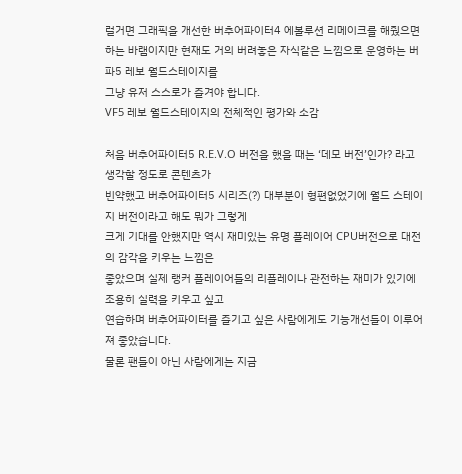럴거면 그래픽을 개선한 버추어파이터4 에볼루션 리메이크를 해줬으면
하는 바램이지만 현재도 거의 버려놓은 자식같은 느낌으로 운영하는 버파5 레보 월드스테이지를
그냥 유저 스스로가 즐겨야 합니다.
VF5 레보 월드스테이지의 전체적인 평가와 소감

처음 버추어파이터5 R.E.V.O 버전을 했을 때는 ‘데모 버전’인가? 라고 생각할 정도로 콘텐츠가
빈약했고 버추어파이터5 시리즈(?) 대부분이 형편없었기에 월드 스테이지 버전이라고 해도 뭐가 그렇게
크게 기대를 안했지만 역시 재미있는 유명 플레이어 CPU버전으로 대전의 감각을 키우는 느낌은
좋았으며 실제 랭커 플레이어들의 리플레이나 관전하는 재미가 있기에 조용히 실력을 키우고 싶고
연습하며 버추어파이터를 즐기고 싶은 사람에게도 기능개선들이 이루어져 좋았습니다.
물론 팬들이 아닌 사람에게는 지금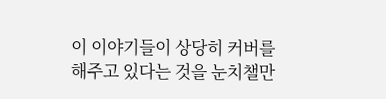이 이야기들이 상당히 커버를 해주고 있다는 것을 눈치챌만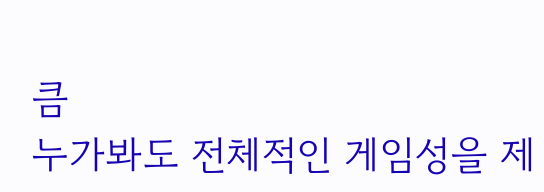큼
누가봐도 전체적인 게임성을 제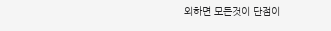외하면 모든것이 단점이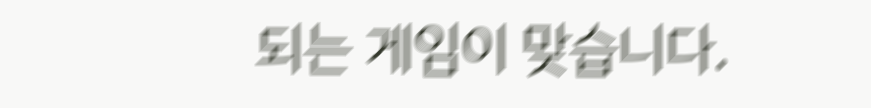되는 게임이 맞습니다.